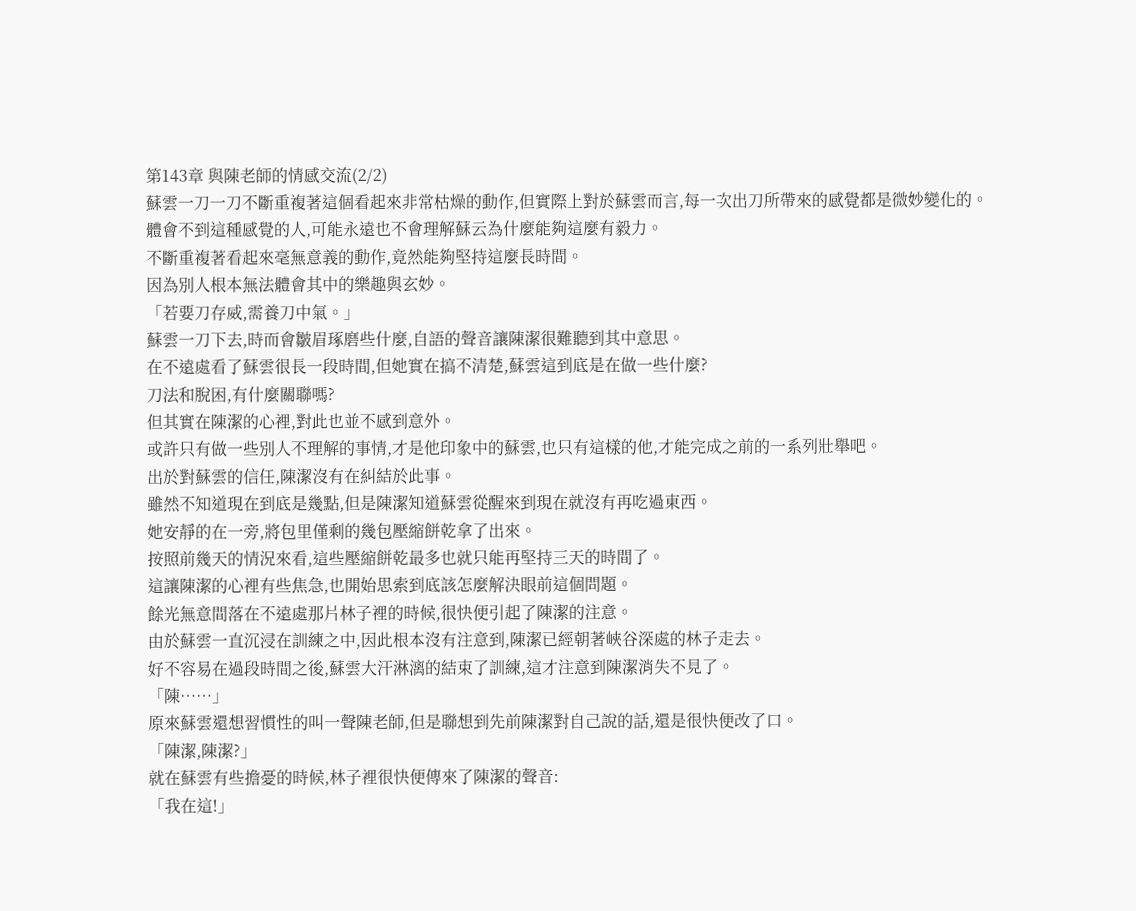第143章 與陳老師的情感交流(2/2)
蘇雲一刀一刀不斷重複著這個看起來非常枯燥的動作,但實際上對於蘇雲而言,每一次出刀所帶來的感覺都是微妙變化的。
體會不到這種感覺的人,可能永遠也不會理解蘇云為什麼能夠這麼有毅力。
不斷重複著看起來毫無意義的動作,竟然能夠堅持這麼長時間。
因為別人根本無法體會其中的樂趣與玄妙。
「若要刀存威,需養刀中氣。」
蘇雲一刀下去,時而會皺眉琢磨些什麼,自語的聲音讓陳潔很難聽到其中意思。
在不遠處看了蘇雲很長一段時間,但她實在搞不清楚,蘇雲這到底是在做一些什麼?
刀法和脫困,有什麼關聯嗎?
但其實在陳潔的心裡,對此也並不感到意外。
或許只有做一些別人不理解的事情,才是他印象中的蘇雲,也只有這樣的他,才能完成之前的一系列壯舉吧。
出於對蘇雲的信任,陳潔沒有在糾結於此事。
雖然不知道現在到底是幾點,但是陳潔知道蘇雲從醒來到現在就沒有再吃過東西。
她安靜的在一旁,將包里僅剩的幾包壓縮餅乾拿了出來。
按照前幾天的情況來看,這些壓縮餅乾最多也就只能再堅持三天的時間了。
這讓陳潔的心裡有些焦急,也開始思索到底該怎麼解決眼前這個問題。
餘光無意間落在不遠處那片林子裡的時候,很快便引起了陳潔的注意。
由於蘇雲一直沉浸在訓練之中,因此根本沒有注意到,陳潔已經朝著峽谷深處的林子走去。
好不容易在過段時間之後,蘇雲大汗淋漓的結束了訓練,這才注意到陳潔消失不見了。
「陳……」
原來蘇雲還想習慣性的叫一聲陳老師,但是聯想到先前陳潔對自己說的話,還是很快便改了口。
「陳潔,陳潔?」
就在蘇雲有些擔憂的時候,林子裡很快便傳來了陳潔的聲音:
「我在這!」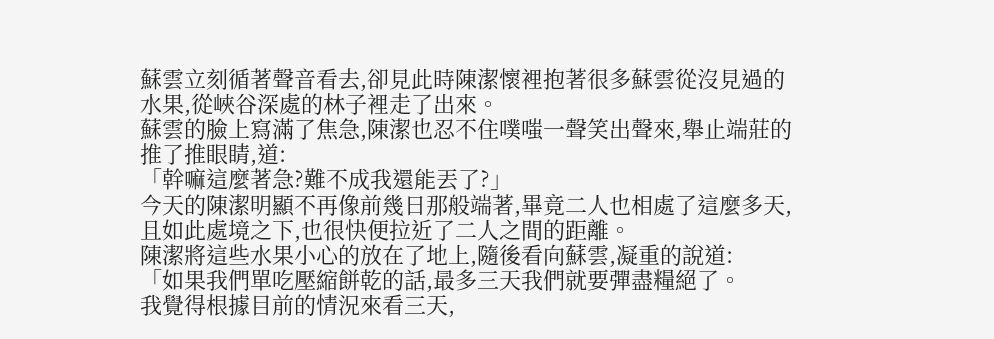蘇雲立刻循著聲音看去,卻見此時陳潔懷裡抱著很多蘇雲從沒見過的水果,從峽谷深處的林子裡走了出來。
蘇雲的臉上寫滿了焦急,陳潔也忍不住噗嗤一聲笑出聲來,舉止端莊的推了推眼睛,道:
「幹嘛這麼著急?難不成我還能丟了?」
今天的陳潔明顯不再像前幾日那般端著,畢竟二人也相處了這麼多天,且如此處境之下,也很快便拉近了二人之間的距離。
陳潔將這些水果小心的放在了地上,隨後看向蘇雲,凝重的說道:
「如果我們單吃壓縮餅乾的話,最多三天我們就要彈盡糧絕了。
我覺得根據目前的情況來看三天,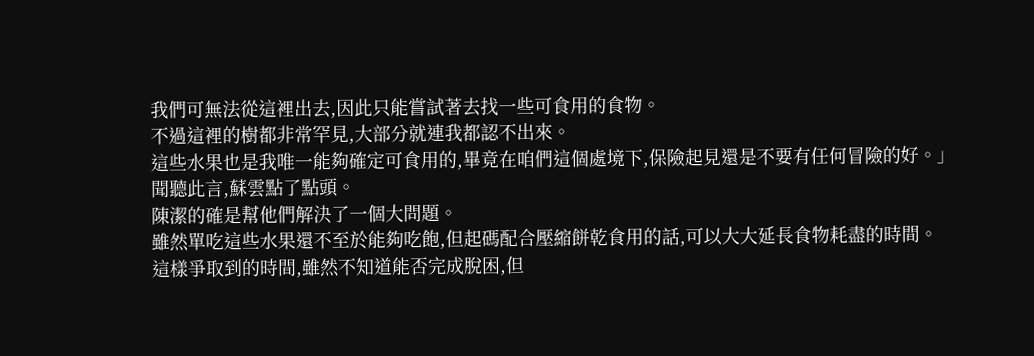我們可無法從這裡出去,因此只能嘗試著去找一些可食用的食物。
不過這裡的樹都非常罕見,大部分就連我都認不出來。
這些水果也是我唯一能夠確定可食用的,畢竟在咱們這個處境下,保險起見還是不要有任何冒險的好。」
聞聽此言,蘇雲點了點頭。
陳潔的確是幫他們解決了一個大問題。
雖然單吃這些水果還不至於能夠吃飽,但起碼配合壓縮餅乾食用的話,可以大大延長食物耗盡的時間。
這樣爭取到的時間,雖然不知道能否完成脫困,但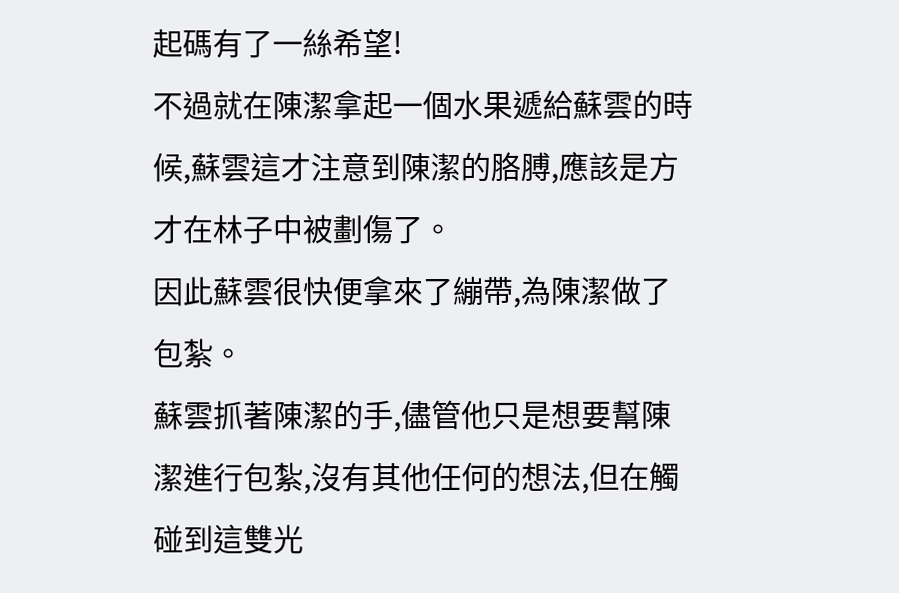起碼有了一絲希望!
不過就在陳潔拿起一個水果遞給蘇雲的時候,蘇雲這才注意到陳潔的胳膊,應該是方才在林子中被劃傷了。
因此蘇雲很快便拿來了繃帶,為陳潔做了包紮。
蘇雲抓著陳潔的手,儘管他只是想要幫陳潔進行包紮,沒有其他任何的想法,但在觸碰到這雙光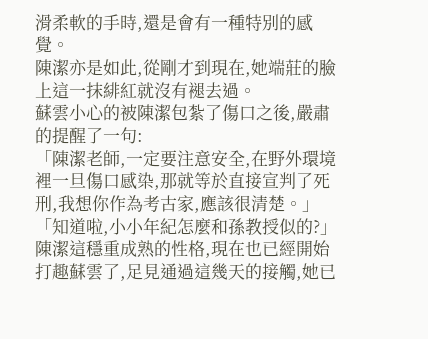滑柔軟的手時,還是會有一種特別的感覺。
陳潔亦是如此,從剛才到現在,她端莊的臉上這一抹緋紅就沒有褪去過。
蘇雲小心的被陳潔包紮了傷口之後,嚴肅的提醒了一句:
「陳潔老師,一定要注意安全,在野外環境裡一旦傷口感染,那就等於直接宣判了死刑,我想你作為考古家,應該很清楚。」
「知道啦,小小年紀怎麼和孫教授似的?」
陳潔這穩重成熟的性格,現在也已經開始打趣蘇雲了,足見通過這幾天的接觸,她已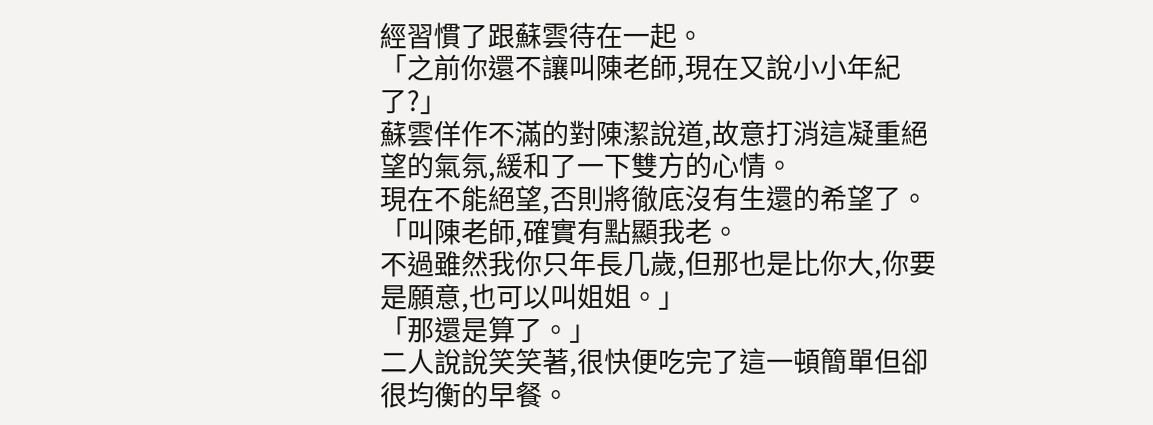經習慣了跟蘇雲待在一起。
「之前你還不讓叫陳老師,現在又說小小年紀了?」
蘇雲佯作不滿的對陳潔說道,故意打消這凝重絕望的氣氛,緩和了一下雙方的心情。
現在不能絕望,否則將徹底沒有生還的希望了。
「叫陳老師,確實有點顯我老。
不過雖然我你只年長几歲,但那也是比你大,你要是願意,也可以叫姐姐。」
「那還是算了。」
二人說說笑笑著,很快便吃完了這一頓簡單但卻很均衡的早餐。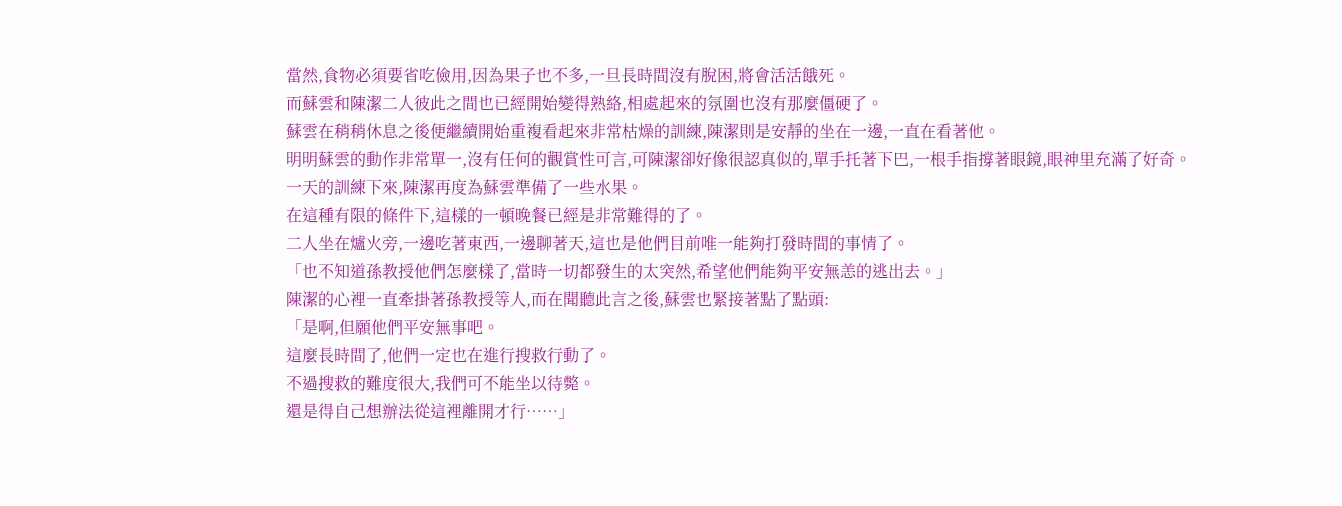當然,食物必須要省吃儉用,因為果子也不多,一旦長時間沒有脫困,將會活活餓死。
而蘇雲和陳潔二人彼此之間也已經開始變得熟絡,相處起來的氛圍也沒有那麼僵硬了。
蘇雲在稍稍休息之後便繼續開始重複看起來非常枯燥的訓練,陳潔則是安靜的坐在一邊,一直在看著他。
明明蘇雲的動作非常單一,沒有任何的觀賞性可言,可陳潔卻好像很認真似的,單手托著下巴,一根手指撐著眼鏡,眼神里充滿了好奇。
一天的訓練下來,陳潔再度為蘇雲準備了一些水果。
在這種有限的條件下,這樣的一頓晚餐已經是非常難得的了。
二人坐在爐火旁,一邊吃著東西,一邊聊著天,這也是他們目前唯一能夠打發時間的事情了。
「也不知道孫教授他們怎麼樣了,當時一切都發生的太突然,希望他們能夠平安無恙的逃出去。」
陳潔的心裡一直牽掛著孫教授等人,而在聞聽此言之後,蘇雲也緊接著點了點頭:
「是啊,但願他們平安無事吧。
這麼長時間了,他們一定也在進行搜救行動了。
不過搜救的難度很大,我們可不能坐以待斃。
還是得自己想辦法從這裡離開才行……」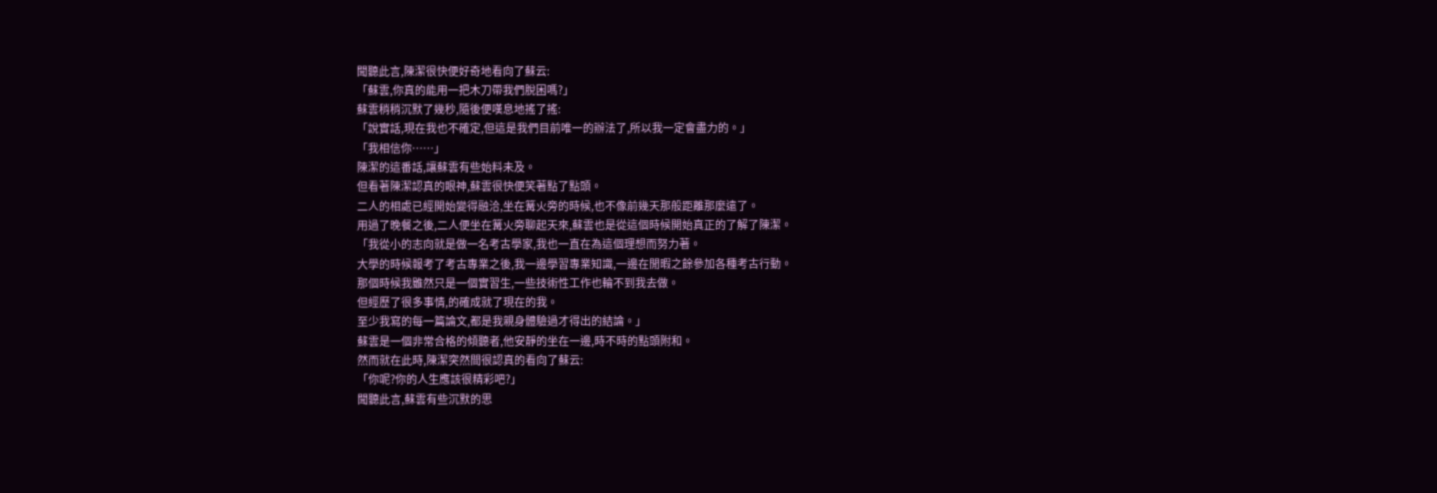聞聽此言,陳潔很快便好奇地看向了蘇云:
「蘇雲,你真的能用一把木刀帶我們脫困嗎?」
蘇雲稍稍沉默了幾秒,隨後便嘆息地搖了搖:
「說實話,現在我也不確定,但這是我們目前唯一的辦法了,所以我一定會盡力的。」
「我相信你……」
陳潔的這番話,讓蘇雲有些始料未及。
但看著陳潔認真的眼神,蘇雲很快便笑著點了點頭。
二人的相處已經開始變得融洽,坐在篝火旁的時候,也不像前幾天那般距離那麼遠了。
用過了晚餐之後,二人便坐在篝火旁聊起天來,蘇雲也是從這個時候開始真正的了解了陳潔。
「我從小的志向就是做一名考古學家,我也一直在為這個理想而努力著。
大學的時候報考了考古專業之後,我一邊學習專業知識,一邊在閒暇之餘參加各種考古行動。
那個時候我雖然只是一個實習生,一些技術性工作也輪不到我去做。
但經歷了很多事情,的確成就了現在的我。
至少我寫的每一篇論文,都是我親身體驗過才得出的結論。」
蘇雲是一個非常合格的傾聽者,他安靜的坐在一邊,時不時的點頭附和。
然而就在此時,陳潔突然間很認真的看向了蘇云:
「你呢?你的人生應該很精彩吧?」
聞聽此言,蘇雲有些沉默的思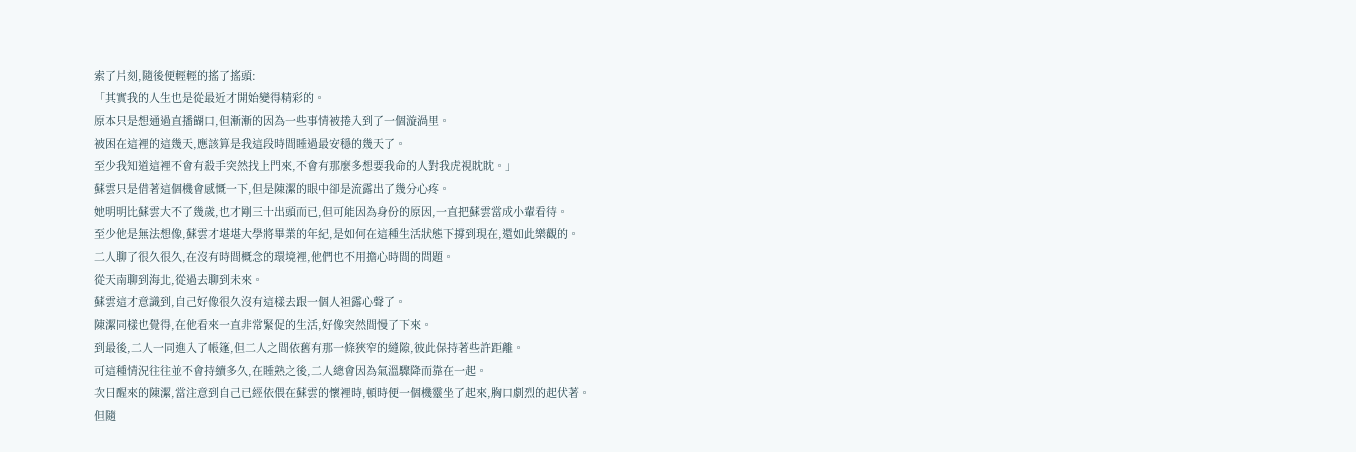索了片刻,隨後便輕輕的搖了搖頭:
「其實我的人生也是從最近才開始變得精彩的。
原本只是想通過直播餬口,但漸漸的因為一些事情被捲入到了一個漩渦里。
被困在這裡的這幾天,應該算是我這段時間睡過最安穩的幾天了。
至少我知道這裡不會有殺手突然找上門來,不會有那麼多想要我命的人對我虎視眈眈。」
蘇雲只是借著這個機會感慨一下,但是陳潔的眼中卻是流露出了幾分心疼。
她明明比蘇雲大不了幾歲,也才剛三十出頭而已,但可能因為身份的原因,一直把蘇雲當成小輩看待。
至少他是無法想像,蘇雲才堪堪大學將畢業的年紀,是如何在這種生活狀態下撐到現在,還如此樂觀的。
二人聊了很久很久,在沒有時間概念的環境裡,他們也不用擔心時間的問題。
從天南聊到海北,從過去聊到未來。
蘇雲這才意識到,自己好像很久沒有這樣去跟一個人袒露心聲了。
陳潔同樣也覺得,在他看來一直非常緊促的生活,好像突然間慢了下來。
到最後,二人一同進入了帳篷,但二人之間依舊有那一條狹窄的縫隙,彼此保持著些許距離。
可這種情況往往並不會持續多久,在睡熟之後,二人總會因為氣溫驟降而靠在一起。
次日醒來的陳潔,當注意到自己已經依偎在蘇雲的懷裡時,頓時便一個機靈坐了起來,胸口劇烈的起伏著。
但隨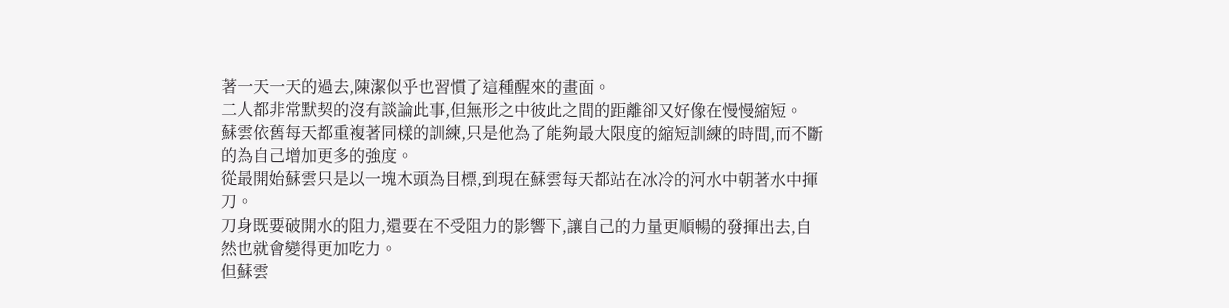著一天一天的過去,陳潔似乎也習慣了這種醒來的畫面。
二人都非常默契的沒有談論此事,但無形之中彼此之間的距離卻又好像在慢慢縮短。
蘇雲依舊每天都重複著同樣的訓練,只是他為了能夠最大限度的縮短訓練的時間,而不斷的為自己增加更多的強度。
從最開始蘇雲只是以一塊木頭為目標,到現在蘇雲每天都站在冰冷的河水中朝著水中揮刀。
刀身既要破開水的阻力,還要在不受阻力的影響下,讓自己的力量更順暢的發揮出去,自然也就會變得更加吃力。
但蘇雲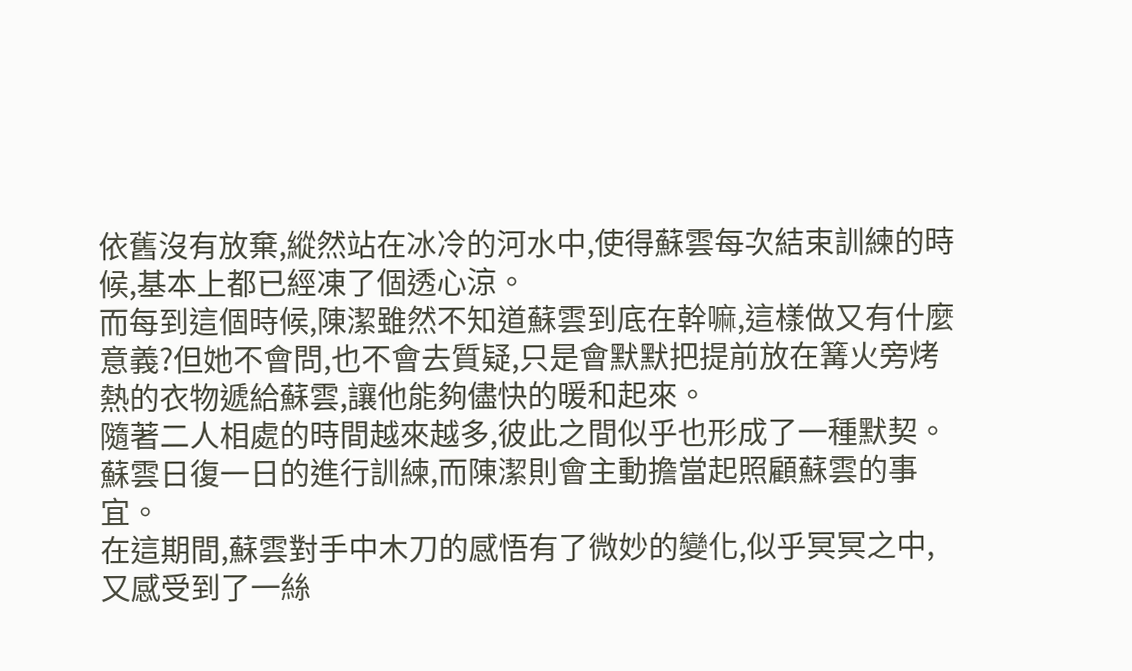依舊沒有放棄,縱然站在冰冷的河水中,使得蘇雲每次結束訓練的時候,基本上都已經凍了個透心涼。
而每到這個時候,陳潔雖然不知道蘇雲到底在幹嘛,這樣做又有什麼意義?但她不會問,也不會去質疑,只是會默默把提前放在篝火旁烤熱的衣物遞給蘇雲,讓他能夠儘快的暖和起來。
隨著二人相處的時間越來越多,彼此之間似乎也形成了一種默契。
蘇雲日復一日的進行訓練,而陳潔則會主動擔當起照顧蘇雲的事宜。
在這期間,蘇雲對手中木刀的感悟有了微妙的變化,似乎冥冥之中,又感受到了一絲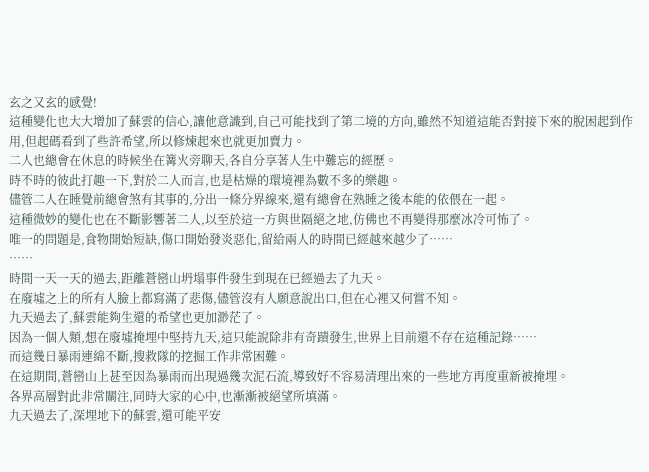玄之又玄的感覺!
這種變化也大大增加了蘇雲的信心,讓他意識到,自己可能找到了第二境的方向,雖然不知道這能否對接下來的脫困起到作用,但起碼看到了些許希望,所以修煉起來也就更加賣力。
二人也總會在休息的時候坐在篝火旁聊天,各自分享著人生中難忘的經歷。
時不時的彼此打趣一下,對於二人而言,也是枯燥的環境裡為數不多的樂趣。
儘管二人在睡覺前總會煞有其事的,分出一條分界線來,還有總會在熟睡之後本能的依偎在一起。
這種微妙的變化也在不斷影響著二人,以至於這一方與世隔絕之地,仿佛也不再變得那麼冰冷可怖了。
唯一的問題是,食物開始短缺,傷口開始發炎惡化,留給兩人的時間已經越來越少了……
……
時間一天一天的過去,距離蒼巒山坍塌事件發生到現在已經過去了九天。
在廢墟之上的所有人臉上都寫滿了悲傷,儘管沒有人願意說出口,但在心裡又何嘗不知。
九天過去了,蘇雲能夠生還的希望也更加渺茫了。
因為一個人類,想在廢墟掩埋中堅持九天,這只能說除非有奇蹟發生,世界上目前還不存在這種記錄……
而這幾日暴雨連綿不斷,搜救隊的挖掘工作非常困難。
在這期間,蒼巒山上甚至因為暴雨而出現過幾次泥石流,導致好不容易清理出來的一些地方再度重新被掩埋。
各界高層對此非常關注,同時大家的心中,也漸漸被絕望所填滿。
九天過去了,深埋地下的蘇雲,還可能平安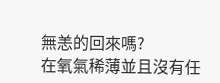無恙的回來嗎?
在氧氣稀薄並且沒有任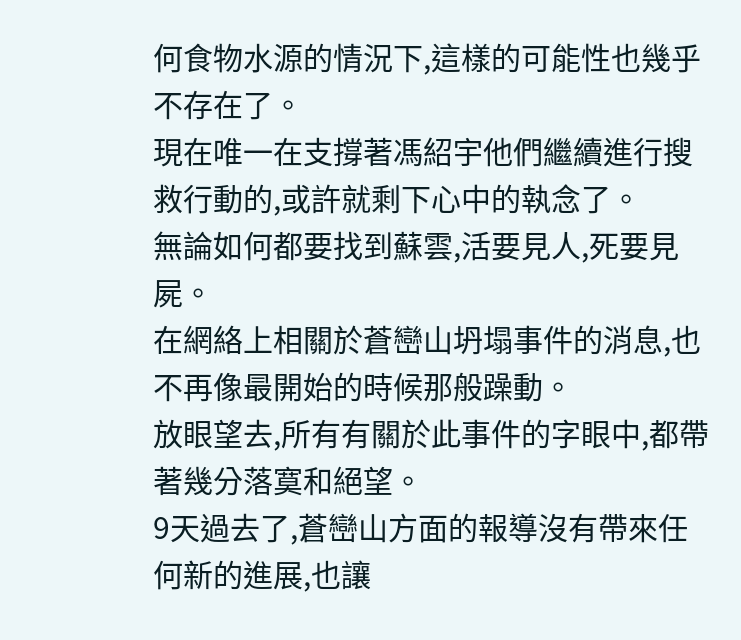何食物水源的情況下,這樣的可能性也幾乎不存在了。
現在唯一在支撐著馮紹宇他們繼續進行搜救行動的,或許就剩下心中的執念了。
無論如何都要找到蘇雲,活要見人,死要見屍。
在網絡上相關於蒼巒山坍塌事件的消息,也不再像最開始的時候那般躁動。
放眼望去,所有有關於此事件的字眼中,都帶著幾分落寞和絕望。
9天過去了,蒼巒山方面的報導沒有帶來任何新的進展,也讓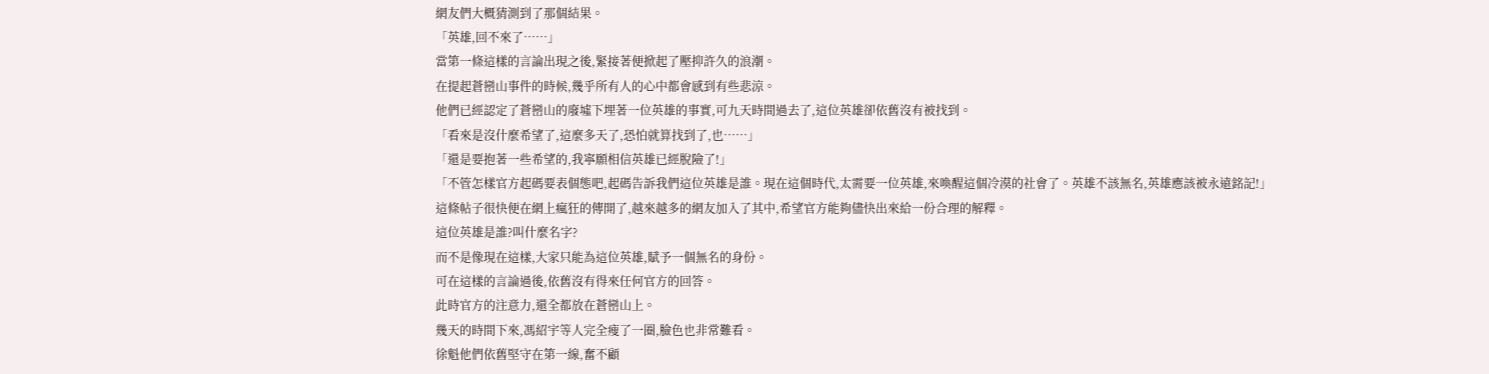網友們大概猜測到了那個結果。
「英雄,回不來了……」
當第一條這樣的言論出現之後,緊接著便掀起了壓抑許久的浪潮。
在提起蒼巒山事件的時候,幾乎所有人的心中都會感到有些悲涼。
他們已經認定了蒼巒山的廢墟下埋著一位英雄的事實,可九天時間過去了,這位英雄卻依舊沒有被找到。
「看來是沒什麼希望了,這麼多天了,恐怕就算找到了,也……」
「還是要抱著一些希望的,我寧願相信英雄已經脫險了!」
「不管怎樣官方起碼要表個態吧,起碼告訴我們這位英雄是誰。現在這個時代,太需要一位英雄,來喚醒這個冷漠的社會了。英雄不該無名,英雄應該被永遠銘記!」
這條帖子很快便在網上瘋狂的傳開了,越來越多的網友加入了其中,希望官方能夠儘快出來給一份合理的解釋。
這位英雄是誰?叫什麼名字?
而不是像現在這樣,大家只能為這位英雄,賦予一個無名的身份。
可在這樣的言論過後,依舊沒有得來任何官方的回答。
此時官方的注意力,還全都放在蒼巒山上。
幾天的時間下來,馮紹宇等人完全瘦了一圈,臉色也非常難看。
徐魁他們依舊堅守在第一線,奮不顧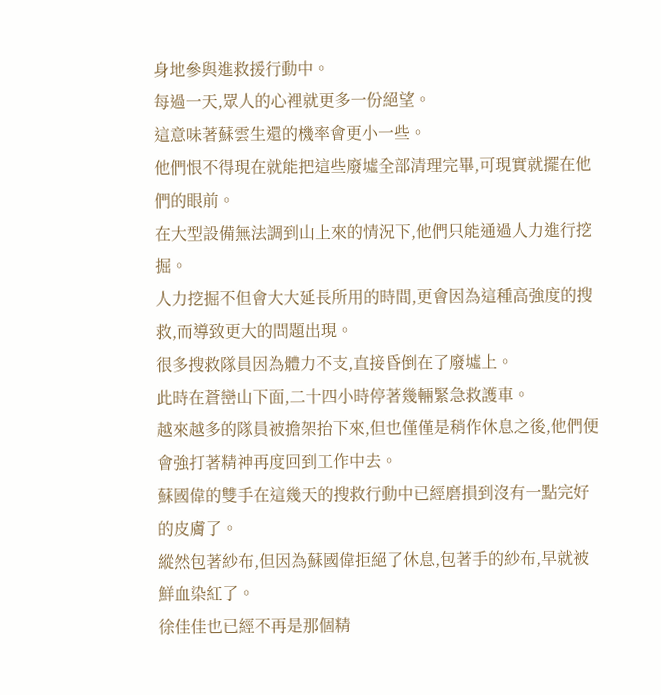身地參與進救援行動中。
每過一天,眾人的心裡就更多一份絕望。
這意味著蘇雲生還的機率會更小一些。
他們恨不得現在就能把這些廢墟全部清理完畢,可現實就擺在他們的眼前。
在大型設備無法調到山上來的情況下,他們只能通過人力進行挖掘。
人力挖掘不但會大大延長所用的時間,更會因為這種高強度的搜救,而導致更大的問題出現。
很多搜救隊員因為體力不支,直接昏倒在了廢墟上。
此時在蒼巒山下面,二十四小時停著幾輛緊急救護車。
越來越多的隊員被擔架抬下來,但也僅僅是稍作休息之後,他們便會強打著精神再度回到工作中去。
蘇國偉的雙手在這幾天的搜救行動中已經磨損到沒有一點完好的皮膚了。
縱然包著紗布,但因為蘇國偉拒絕了休息,包著手的紗布,早就被鮮血染紅了。
徐佳佳也已經不再是那個精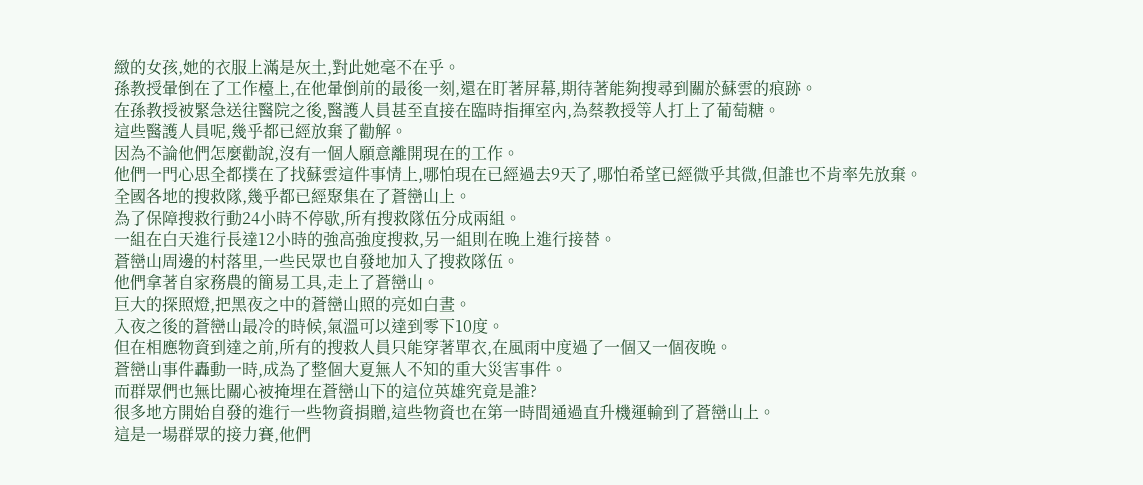緻的女孩,她的衣服上滿是灰土,對此她毫不在乎。
孫教授暈倒在了工作檯上,在他暈倒前的最後一刻,還在盯著屏幕,期待著能夠搜尋到關於蘇雲的痕跡。
在孫教授被緊急送往醫院之後,醫護人員甚至直接在臨時指揮室內,為蔡教授等人打上了葡萄糖。
這些醫護人員呢,幾乎都已經放棄了勸解。
因為不論他們怎麼勸說,沒有一個人願意離開現在的工作。
他們一門心思全都撲在了找蘇雲這件事情上,哪怕現在已經過去9天了,哪怕希望已經微乎其微,但誰也不肯率先放棄。
全國各地的搜救隊,幾乎都已經聚集在了蒼巒山上。
為了保障搜救行動24小時不停歇,所有搜救隊伍分成兩組。
一組在白天進行長達12小時的強高強度搜救,另一組則在晚上進行接替。
蒼巒山周邊的村落里,一些民眾也自發地加入了搜救隊伍。
他們拿著自家務農的簡易工具,走上了蒼巒山。
巨大的探照燈,把黑夜之中的蒼巒山照的亮如白晝。
入夜之後的蒼巒山最冷的時候,氣溫可以達到零下10度。
但在相應物資到達之前,所有的搜救人員只能穿著單衣,在風雨中度過了一個又一個夜晚。
蒼巒山事件轟動一時,成為了整個大夏無人不知的重大災害事件。
而群眾們也無比關心被掩埋在蒼巒山下的這位英雄究竟是誰?
很多地方開始自發的進行一些物資捐贈,這些物資也在第一時間通過直升機運輸到了蒼巒山上。
這是一場群眾的接力賽,他們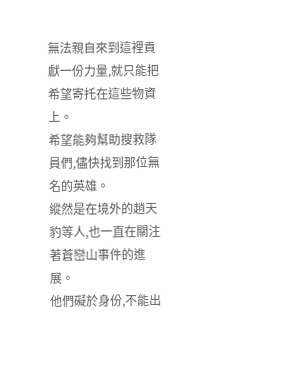無法親自來到這裡貢獻一份力量,就只能把希望寄托在這些物資上。
希望能夠幫助搜救隊員們,儘快找到那位無名的英雄。
縱然是在境外的趙天豹等人,也一直在關注著蒼巒山事件的進展。
他們礙於身份,不能出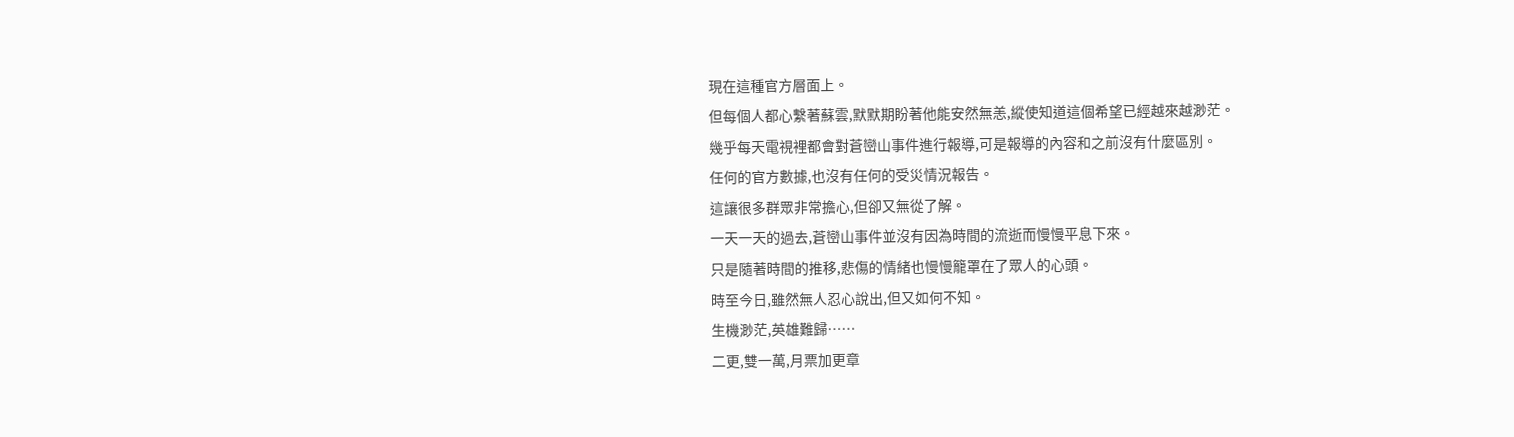現在這種官方層面上。
但每個人都心繫著蘇雲,默默期盼著他能安然無恙,縱使知道這個希望已經越來越渺茫。
幾乎每天電視裡都會對蒼巒山事件進行報導,可是報導的內容和之前沒有什麼區別。
任何的官方數據,也沒有任何的受災情況報告。
這讓很多群眾非常擔心,但卻又無從了解。
一天一天的過去,蒼巒山事件並沒有因為時間的流逝而慢慢平息下來。
只是隨著時間的推移,悲傷的情緒也慢慢籠罩在了眾人的心頭。
時至今日,雖然無人忍心說出,但又如何不知。
生機渺茫,英雄難歸……
二更,雙一萬,月票加更章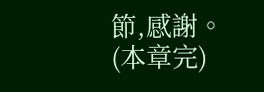節,感謝。
(本章完)